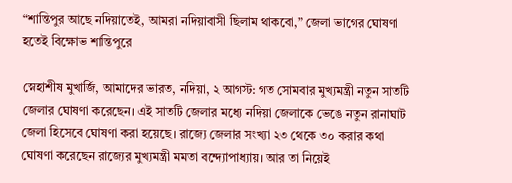“শান্তিপুর আছে নদিয়াতেই, আমরা নদিয়াবাসী ছিলাম থাকবো,” জেলা ভাগের ঘোষণা হতেই বিক্ষোভ শান্তিপুরে

স্নেহাশীষ মুখার্জি, আমাদের ভারত, নদিয়া, ২ আগস্ট: গত সোমবার মুখ্যমন্ত্রী নতুন সাতটি জেলার ঘোষণা করেছেন। এই সাতটি জেলার মধ্যে নদিয়া জেলাকে ভেঙে নতুন রানাঘাট জেলা হিসেবে ঘোষণা করা হয়েছে। রাজ্যে জেলার সংখ্যা ২৩ থেকে ৩০ করার কথা ঘোষণা করেছেন রাজ্যের মুখ্যমন্ত্রী মমতা বন্দ্যোপাধ্যায়। আর তা নিয়েই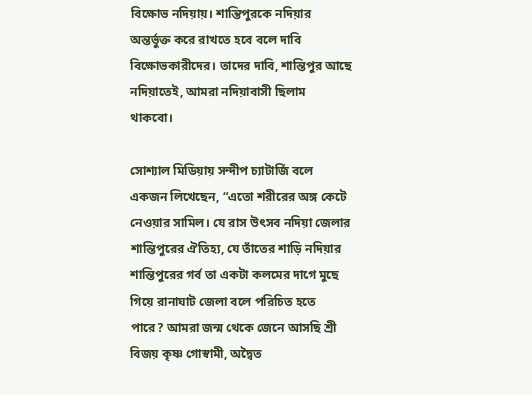বিক্ষোভ নদিয়ায়। শান্তিপুরকে নদিয়ার অন্তর্ভুক্ত করে রাখতে হবে বলে দাবি বিক্ষোভকারীদের। তাদের দাবি, শান্তিপুর আছে নদিয়াতেই, আমরা নদিয়াবাসী ছিলাম থাকবো।

সোশ্যাল মিডিয়ায় সন্দীপ চ্যাটার্জি বলে একজন লিখেছেন, “এতো শরীরের অঙ্গ কেটে নেওয়ার সামিল। যে রাস উৎসব নদিয়া জেলার শান্তিপুরের ঐতিহ্য, যে তাঁতের শাড়ি নদিয়ার শান্তিপুরের গর্ব তা একটা কলমের দাগে মুছে গিয়ে রানাঘাট জেলা বলে পরিচিত হতে পারে? আমরা জন্ম থেকে জেনে আসছি শ্রী বিজয় কৃষ্ণ গোস্বামী, অদ্বৈত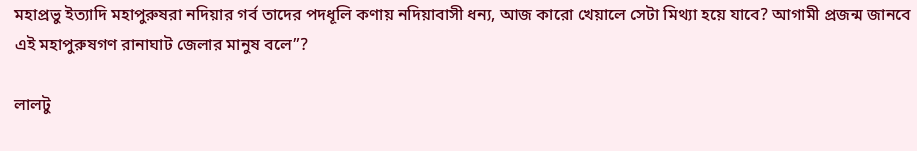মহাপ্রভু ইত্যাদি মহাপুরুষরা নদিয়ার গর্ব তাদের পদধূলি কণায় নদিয়াবাসী ধন্য, আজ কারো খেয়ালে সেটা মিথ্যা হয়ে যাবে? আগামী প্রজন্ম জানবে এই মহাপুরুষগণ রানাঘাট জেলার মানুষ বলে”?

লালটু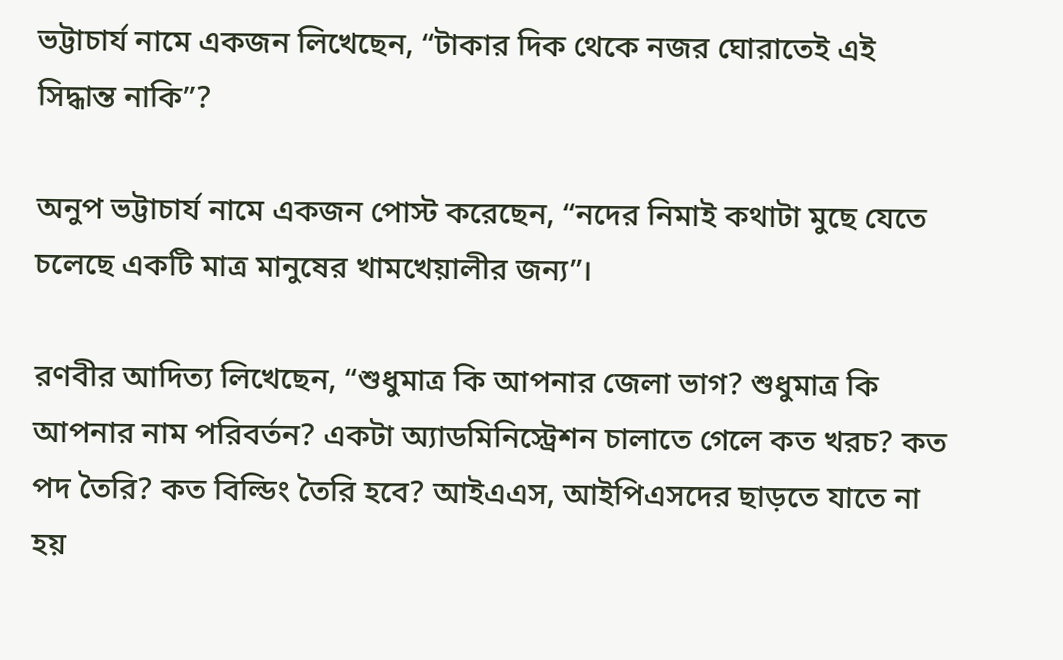ভট্টাচার্য নামে একজন লিখেছেন, “টাকার দিক থেকে নজর ঘোরাতেই এই সিদ্ধান্ত নাকি”?

অনুপ ভট্টাচার্য নামে একজন পোস্ট করেছেন, “নদের নিমাই কথাটা মুছে যেতে চলেছে একটি মাত্র মানুষের খামখেয়ালীর জন্য”।

রণবীর আদিত্য লিখেছেন, “শুধুমাত্র কি আপনার জেলা ভাগ? শুধুমাত্র কি আপনার নাম পরিবর্তন? একটা অ্যাডমিনিস্ট্রেশন চালাতে গেলে কত খরচ? কত পদ তৈরি? কত বিল্ডিং তৈরি হবে? আইএএস, আইপিএসদের ছাড়তে যাতে না হয়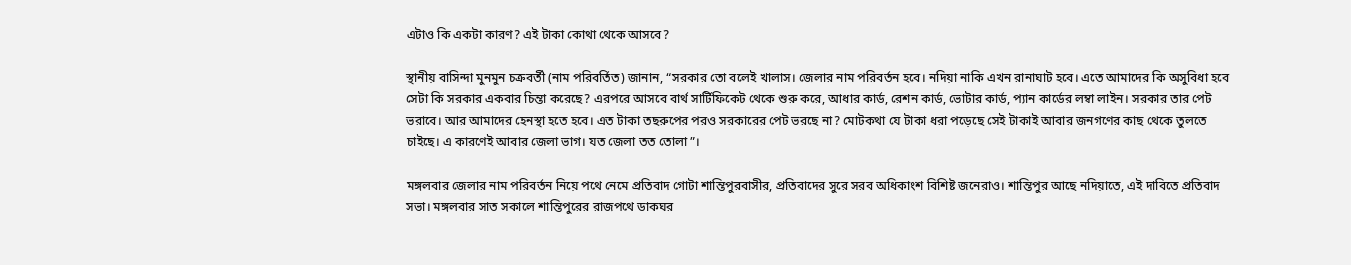এটাও কি একটা কারণ? এই টাকা কোথা থেকে আসবে?

স্থানীয় বাসিন্দা মুনমুন চক্রবর্তী (নাম পরিবর্তিত) জানান, “সরকার তো বলেই খালাস। জেলার নাম পরিবর্তন হবে। নদিয়া নাকি এখন রানাঘাট হবে। এতে আমাদের কি অসুবিধা হবে সেটা কি সরকার একবার চিন্তা করেছে? এরপরে আসবে বার্থ সার্টিফিকেট থেকে শুরু করে, আধার কার্ড, রেশন কার্ড, ভোটার কার্ড, প্যান কার্ডের লম্বা লাইন। সরকার তার পেট ভরাবে। আর আমাদের হেনস্থা হতে হবে। এত টাকা তছরুপের পরও সরকারের পেট ভরছে না? মোটকথা যে টাকা ধরা পড়েছে সেই টাকাই আবার জনগণের কাছ থেকে তুলতে চাইছে। এ কারণেই আবার জেলা ভাগ। যত জেলা তত তোলা”।

মঙ্গলবার জেলার নাম পরিবর্তন নিয়ে পথে নেমে প্রতিবাদ গোটা শান্তিপুরবাসীর, প্রতিবাদের সুরে সরব অধিকাংশ বিশিষ্ট জনেরাও। শান্তিপুর আছে নদিয়াতে, এই দাবিতে প্রতিবাদ সভা। মঙ্গলবার সাত সকালে শান্তিপুরের রাজপথে ডাকঘর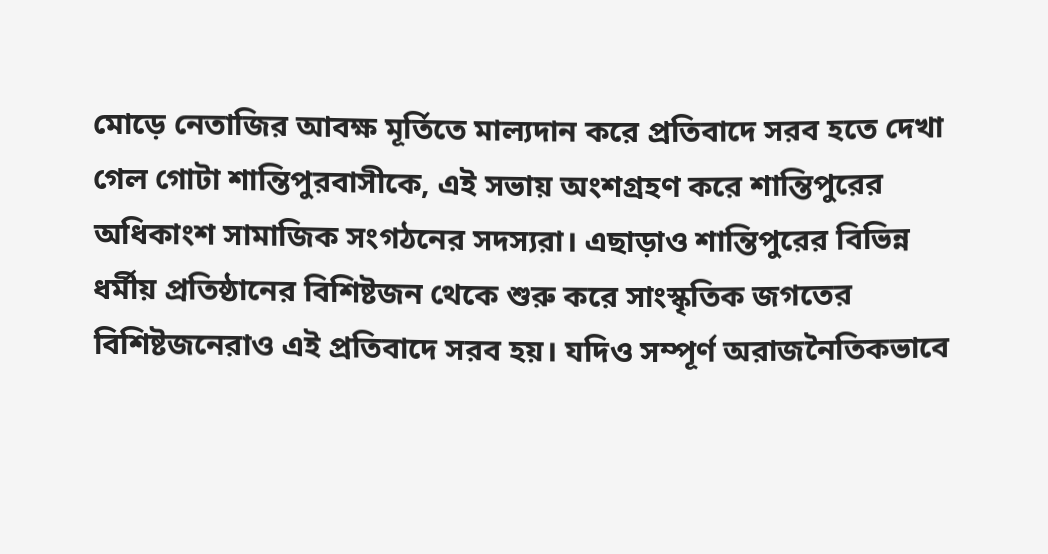মোড়ে নেতাজির আবক্ষ মূর্তিতে মাল্যদান করে প্রতিবাদে সরব হতে দেখা গেল গোটা শান্তিপুরবাসীকে, এই সভায় অংশগ্রহণ করে শান্তিপুরের অধিকাংশ সামাজিক সংগঠনের সদস্যরা। এছাড়াও শান্তিপুরের বিভিন্ন ধর্মীয় প্রতিষ্ঠানের বিশিষ্টজন থেকে শুরু করে সাংস্কৃতিক জগতের বিশিষ্টজনেরাও এই প্রতিবাদে সরব হয়। যদিও সম্পূর্ণ অরাজনৈতিকভাবে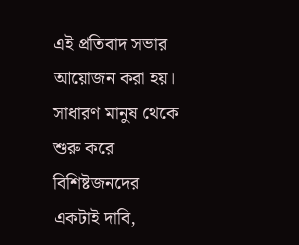এই প্রতিবাদ সভার আয়োজন করা হয়। সাধারণ মানুষ থেকে শুরু করে বিশিষ্টজনদের একটাই দাবি,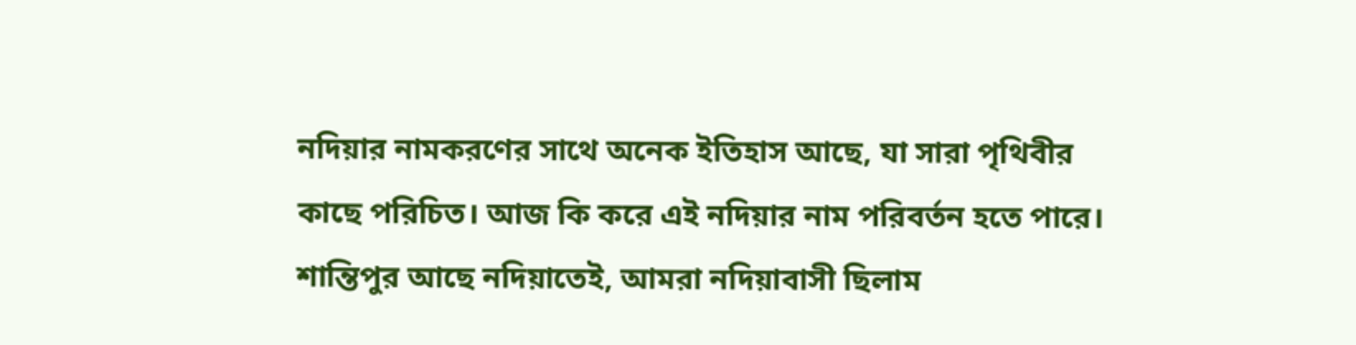নদিয়ার নামকরণের সাথে অনেক ইতিহাস আছে, যা সারা পৃথিবীর কাছে পরিচিত। আজ কি করে এই নদিয়ার নাম পরিবর্তন হতে পারে। শান্তিপুর আছে নদিয়াতেই, আমরা নদিয়াবাসী ছিলাম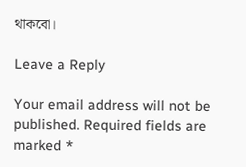থাকবো।

Leave a Reply

Your email address will not be published. Required fields are marked *